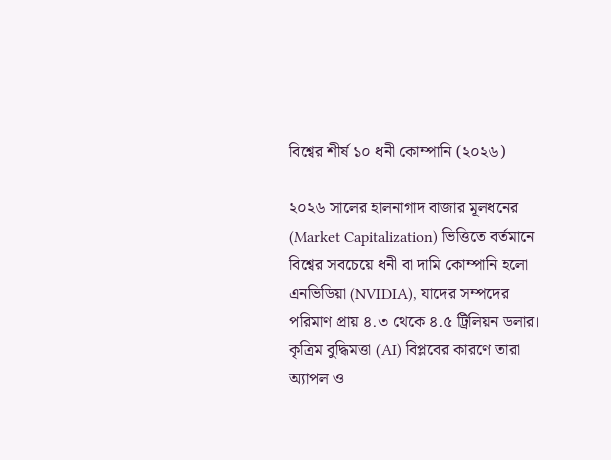বিশ্বের শীর্ষ ১০ ধনী কোম্পানি (২০২৬)

২০২৬ সালের হালনাগাদ বাজার মূলধনের (Market Capitalization) ভিত্তিতে বর্তমানে বিশ্বের সবচেয়ে ধনী বা দামি কোম্পানি হলো এনভিডিয়া (NVIDIA), যাদের সম্পদের পরিমাণ প্রায় ৪.৩ থেকে ৪.৫ ট্রিলিয়ন ডলার। কৃত্রিম বুদ্ধিমত্তা (AI) বিপ্লবের কারণে তারা অ্যাপল ও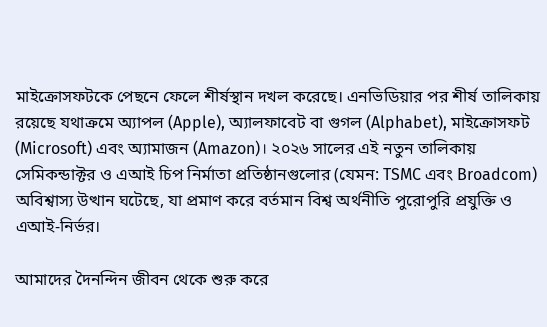মাইক্রোসফটকে পেছনে ফেলে শীর্ষস্থান দখল করেছে। এনভিডিয়ার পর শীর্ষ তালিকায় রয়েছে যথাক্রমে অ্যাপল (Apple), অ্যালফাবেট বা গুগল (Alphabet), মাইক্রোসফট (Microsoft) এবং অ্যামাজন (Amazon)। ২০২৬ সালের এই নতুন তালিকায় সেমিকন্ডাক্টর ও এআই চিপ নির্মাতা প্রতিষ্ঠানগুলোর (যেমন: TSMC এবং Broadcom) অবিশ্বাস্য উত্থান ঘটেছে, যা প্রমাণ করে বর্তমান বিশ্ব অর্থনীতি পুরোপুরি প্রযুক্তি ও এআই-নির্ভর।

আমাদের দৈনন্দিন জীবন থেকে শুরু করে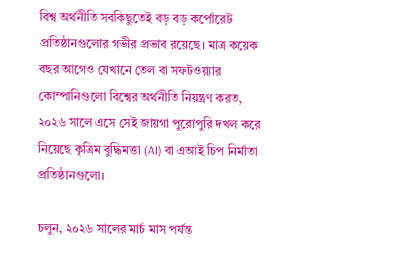বিশ্ব অর্থনীতি সবকিছুতেই বড় বড় কর্পোরেট প্রতিষ্ঠানগুলোর গভীর প্রভাব রয়েছে। মাত্র কয়েক বছর আগেও যেখানে তেল বা সফটওয়্যার কোম্পানিগুলো বিশ্বের অর্থনীতি নিয়ন্ত্রণ করত, ২০২৬ সালে এসে সেই জায়গা পুরোপুরি দখল করে নিয়েছে কৃত্রিম বুদ্ধিমত্তা (AI) বা এআই চিপ নির্মাতা প্রতিষ্ঠানগুলো।

চলুন, ২০২৬ সালের মার্চ মাস পর্যন্ত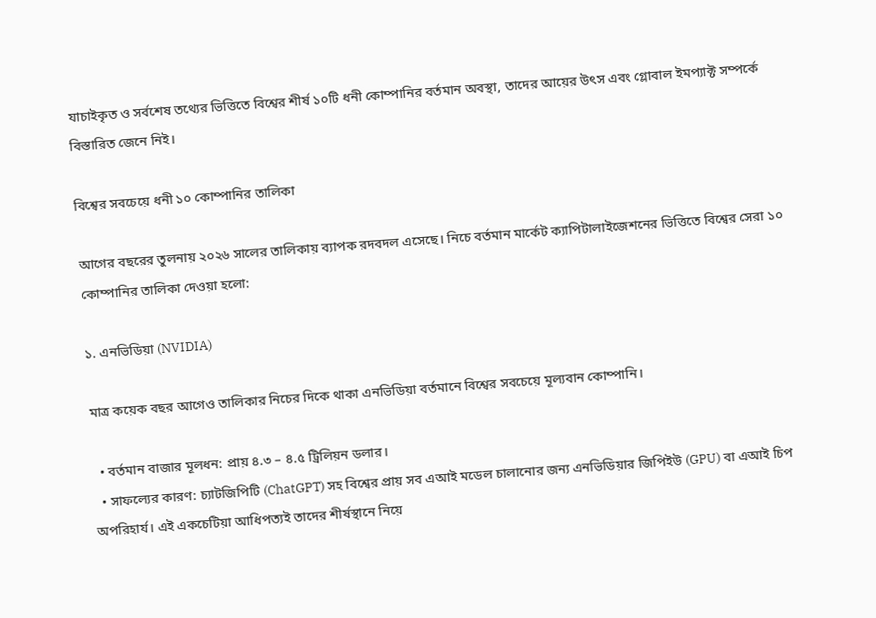যাচাইকৃত ও সর্বশেষ তথ্যের ভিত্তিতে বিশ্বের শীর্ষ ১০টি ধনী কোম্পানির বর্তমান অবস্থা, তাদের আয়ের উৎস এবং গ্লোবাল ইমপ্যাক্ট সম্পর্কে বিস্তারিত জেনে নিই।

বিশ্বের সবচেয়ে ধনী ১০ কোম্পানির তালিকা

আগের বছরের তুলনায় ২০২৬ সালের তালিকায় ব্যাপক রদবদল এসেছে। নিচে বর্তমান মার্কেট ক্যাপিটালাইজেশনের ভিত্তিতে বিশ্বের সেরা ১০ কোম্পানির তালিকা দেওয়া হলো:

১. এনভিডিয়া (NVIDIA)

মাত্র কয়েক বছর আগেও তালিকার নিচের দিকে থাকা এনভিডিয়া বর্তমানে বিশ্বের সবচেয়ে মূল্যবান কোম্পানি।

  • বর্তমান বাজার মূলধন: প্রায় ৪.৩ – ৪.৫ ট্রিলিয়ন ডলার।
  • সাফল্যের কারণ: চ্যাটজিপিটি (ChatGPT) সহ বিশ্বের প্রায় সব এআই মডেল চালানোর জন্য এনভিডিয়ার জিপিইউ (GPU) বা এআই চিপ অপরিহার্য। এই একচেটিয়া আধিপত্যই তাদের শীর্ষস্থানে নিয়ে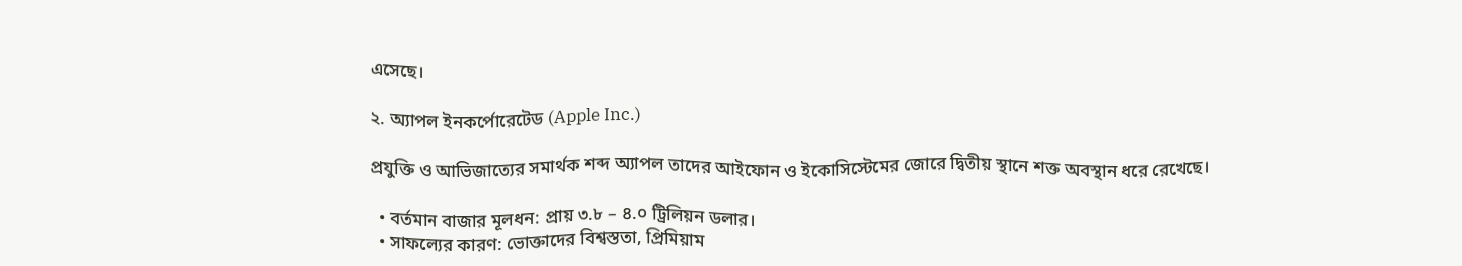এসেছে।

২. অ্যাপল ইনকর্পোরেটেড (Apple Inc.)

প্রযুক্তি ও আভিজাত্যের সমার্থক শব্দ অ্যাপল তাদের আইফোন ও ইকোসিস্টেমের জোরে দ্বিতীয় স্থানে শক্ত অবস্থান ধরে রেখেছে।

  • বর্তমান বাজার মূলধন: প্রায় ৩.৮ – ৪.০ ট্রিলিয়ন ডলার।
  • সাফল্যের কারণ: ভোক্তাদের বিশ্বস্ততা, প্রিমিয়াম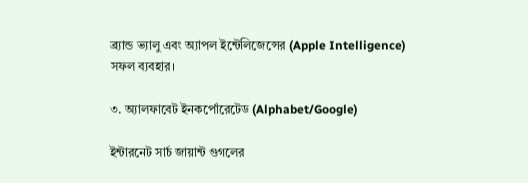ব্র্যান্ড ভ্যালু এবং অ্যাপল ইন্টেলিজেন্সের (Apple Intelligence) সফল ব্যবহার।

৩. অ্যালফাবেট ইনকর্পোরেটেড (Alphabet/Google)

ইন্টারনেট সার্চ জায়ান্ট গুগলের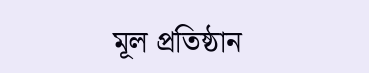মূল প্রতিষ্ঠান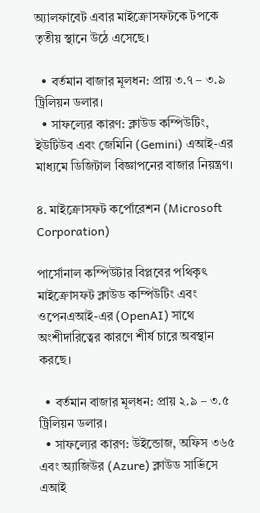অ্যালফাবেট এবার মাইক্রোসফটকে টপকে তৃতীয় স্থানে উঠে এসেছে।

  • বর্তমান বাজার মূলধন: প্রায় ৩.৭ – ৩.৯ ট্রিলিয়ন ডলার।
  • সাফল্যের কারণ: ক্লাউড কম্পিউটিং, ইউটিউব এবং জেমিনি (Gemini) এআই-এর মাধ্যমে ডিজিটাল বিজ্ঞাপনের বাজার নিয়ন্ত্রণ।

৪. মাইক্রোসফট কর্পোরেশন (Microsoft Corporation)

পার্সোনাল কম্পিউটার বিপ্লবের পথিকৃৎ মাইক্রোসফট ক্লাউড কম্পিউটিং এবং ওপেনএআই-এর (OpenAI) সাথে অংশীদারিত্বের কারণে শীর্ষ চারে অবস্থান করছে।

  • বর্তমান বাজার মূলধন: প্রায় ২.৯ – ৩.৫ ট্রিলিয়ন ডলার।
  • সাফল্যের কারণ: উইন্ডোজ, অফিস ৩৬৫ এবং অ্যাজিউর (Azure) ক্লাউড সার্ভিসে এআই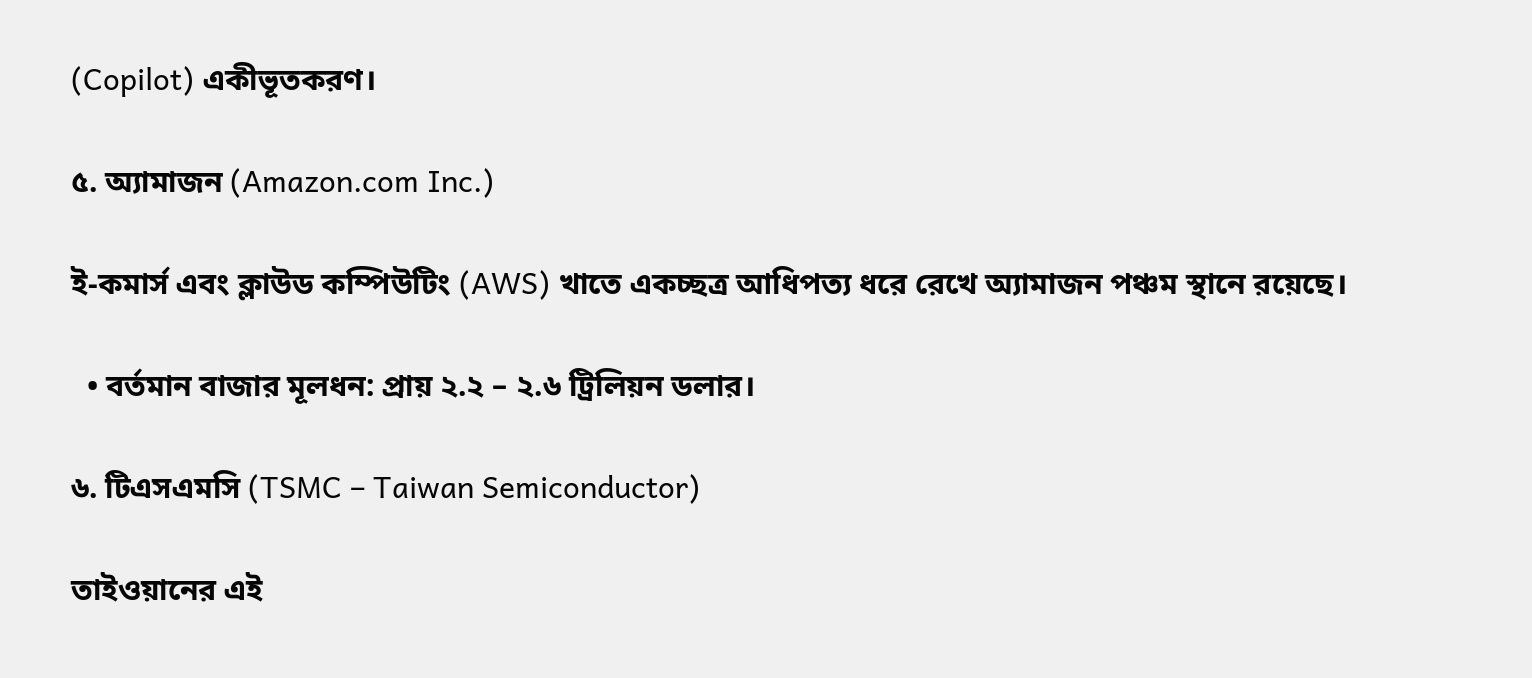(Copilot) একীভূতকরণ।

৫. অ্যামাজন (Amazon.com Inc.)

ই-কমার্স এবং ক্লাউড কম্পিউটিং (AWS) খাতে একচ্ছত্র আধিপত্য ধরে রেখে অ্যামাজন পঞ্চম স্থানে রয়েছে।

  • বর্তমান বাজার মূলধন: প্রায় ২.২ – ২.৬ ট্রিলিয়ন ডলার।

৬. টিএসএমসি (TSMC – Taiwan Semiconductor)

তাইওয়ানের এই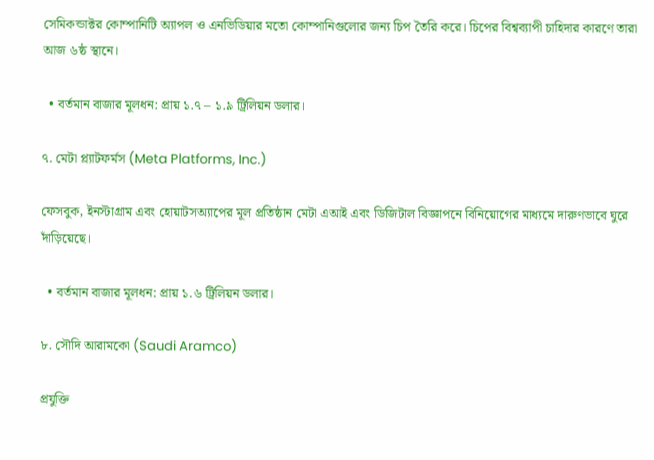সেমিকন্ডাক্টর কোম্পানিটি অ্যাপল ও এনভিডিয়ার মতো কোম্পানিগুলোর জন্য চিপ তৈরি করে। চিপের বিশ্বব্যাপী চাহিদার কারণে তারা আজ ৬ষ্ঠ স্থানে।

  • বর্তমান বাজার মূলধন: প্রায় ১.৭ – ১.৯ ট্রিলিয়ন ডলার।

৭. মেটা প্ল্যাটফর্মস (Meta Platforms, Inc.)

ফেসবুক, ইনস্টাগ্রাম এবং হোয়াটসঅ্যাপের মূল প্রতিষ্ঠান মেটা এআই এবং ডিজিটাল বিজ্ঞাপনে বিনিয়োগের মাধ্যমে দারুণভাবে ঘুরে দাঁড়িয়েছে।

  • বর্তমান বাজার মূলধন: প্রায় ১.৬ ট্রিলিয়ন ডলার।

৮. সৌদি আরামকো (Saudi Aramco)

প্রযুক্তি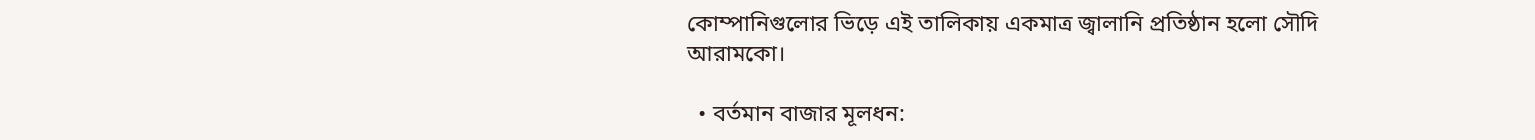কোম্পানিগুলোর ভিড়ে এই তালিকায় একমাত্র জ্বালানি প্রতিষ্ঠান হলো সৌদি আরামকো।

  • বর্তমান বাজার মূলধন: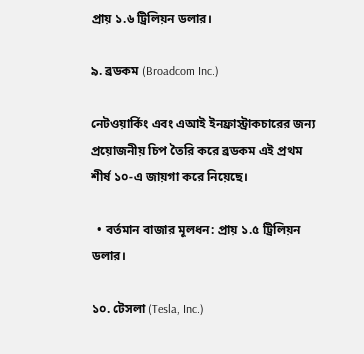প্রায় ১.৬ ট্রিলিয়ন ডলার।

৯. ব্রডকম (Broadcom Inc.)

নেটওয়ার্কিং এবং এআই ইনফ্রাস্ট্রাকচারের জন্য প্রয়োজনীয় চিপ তৈরি করে ব্রডকম এই প্রথম শীর্ষ ১০-এ জায়গা করে নিয়েছে।

  • বর্তমান বাজার মূলধন: প্রায় ১.৫ ট্রিলিয়ন ডলার।

১০. টেসলা (Tesla, Inc.)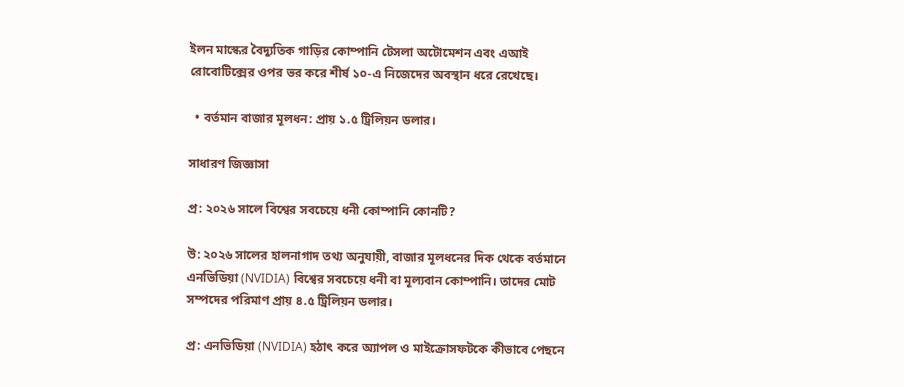ইলন মাস্কের বৈদ্যুতিক গাড়ির কোম্পানি টেসলা অটোমেশন এবং এআই রোবোটিক্সের ওপর ভর করে শীর্ষ ১০-এ নিজেদের অবস্থান ধরে রেখেছে।

  • বর্তমান বাজার মূলধন: প্রায় ১.৫ ট্রিলিয়ন ডলার।

সাধারণ জিজ্ঞাসা

প্র: ২০২৬ সালে বিশ্বের সবচেয়ে ধনী কোম্পানি কোনটি?

উ: ২০২৬ সালের হালনাগাদ তথ্য অনুযায়ী, বাজার মূলধনের দিক থেকে বর্তমানে এনভিডিয়া (NVIDIA) বিশ্বের সবচেয়ে ধনী বা মূল্যবান কোম্পানি। তাদের মোট সম্পদের পরিমাণ প্রায় ৪.৫ ট্রিলিয়ন ডলার।

প্র: এনভিডিয়া (NVIDIA) হঠাৎ করে অ্যাপল ও মাইক্রোসফটকে কীভাবে পেছনে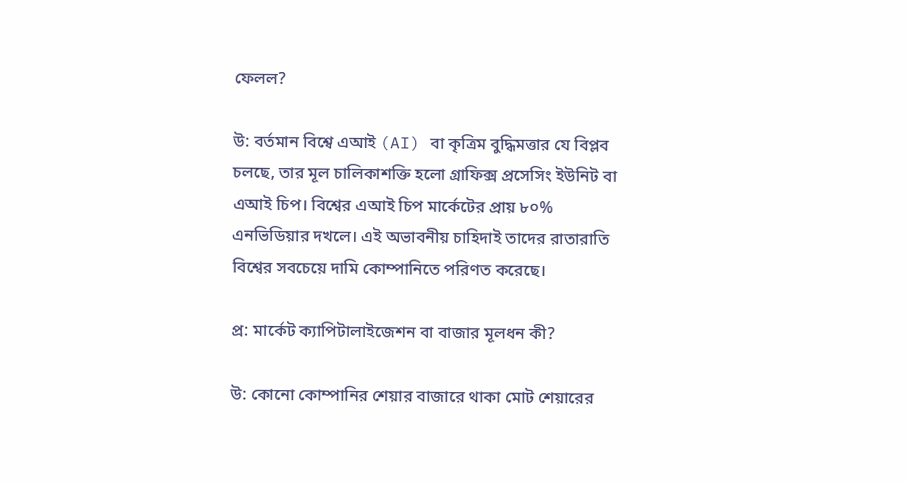ফেলল?

উ: বর্তমান বিশ্বে এআই (AI) বা কৃত্রিম বুদ্ধিমত্তার যে বিপ্লব চলছে, তার মূল চালিকাশক্তি হলো গ্রাফিক্স প্রসেসিং ইউনিট বা এআই চিপ। বিশ্বের এআই চিপ মার্কেটের প্রায় ৮০% এনভিডিয়ার দখলে। এই অভাবনীয় চাহিদাই তাদের রাতারাতি বিশ্বের সবচেয়ে দামি কোম্পানিতে পরিণত করেছে।

প্র: মার্কেট ক্যাপিটালাইজেশন বা বাজার মূলধন কী?

উ: কোনো কোম্পানির শেয়ার বাজারে থাকা মোট শেয়ারের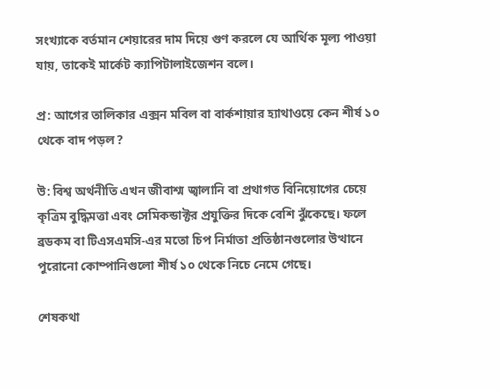সংখ্যাকে বর্তমান শেয়ারের দাম দিয়ে গুণ করলে যে আর্থিক মূল্য পাওয়া যায়, তাকেই মার্কেট ক্যাপিটালাইজেশন বলে।

প্র: আগের তালিকার এক্সন মবিল বা বার্কশায়ার হ্যাথাওয়ে কেন শীর্ষ ১০ থেকে বাদ পড়ল?

উ: বিশ্ব অর্থনীতি এখন জীবাশ্ম জ্বালানি বা প্রথাগত বিনিয়োগের চেয়ে কৃত্রিম বুদ্ধিমত্তা এবং সেমিকন্ডাক্টর প্রযুক্তির দিকে বেশি ঝুঁকেছে। ফলে ব্রডকম বা টিএসএমসি-এর মতো চিপ নির্মাতা প্রতিষ্ঠানগুলোর উত্থানে পুরোনো কোম্পানিগুলো শীর্ষ ১০ থেকে নিচে নেমে গেছে।

শেষকথা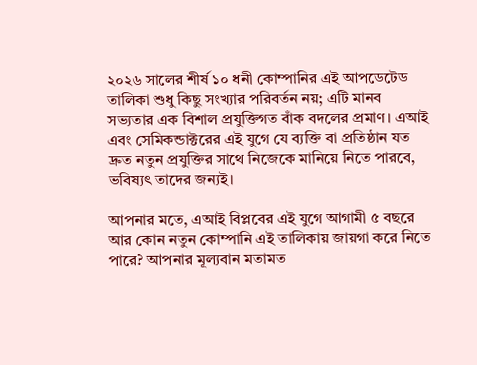২০২৬ সালের শীর্ষ ১০ ধনী কোম্পানির এই আপডেটেড তালিকা শুধু কিছু সংখ্যার পরিবর্তন নয়; এটি মানব সভ্যতার এক বিশাল প্রযুক্তিগত বাঁক বদলের প্রমাণ। এআই এবং সেমিকন্ডাক্টরের এই যুগে যে ব্যক্তি বা প্রতিষ্ঠান যত দ্রুত নতুন প্রযুক্তির সাথে নিজেকে মানিয়ে নিতে পারবে, ভবিষ্যৎ তাদের জন্যই।

আপনার মতে, এআই বিপ্লবের এই যুগে আগামী ৫ বছরে আর কোন নতুন কোম্পানি এই তালিকায় জায়গা করে নিতে পারে? আপনার মূল্যবান মতামত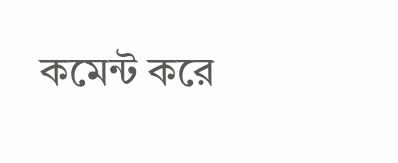কমেন্ট করে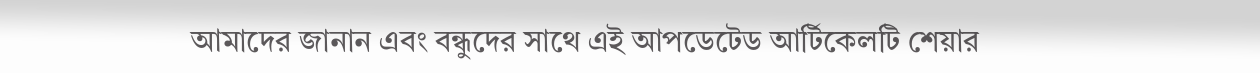আমাদের জানান এবং বন্ধুদের সাথে এই আপডেটেড আর্টিকেলটি শেয়ার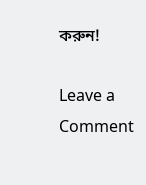করুন!

Leave a Comment